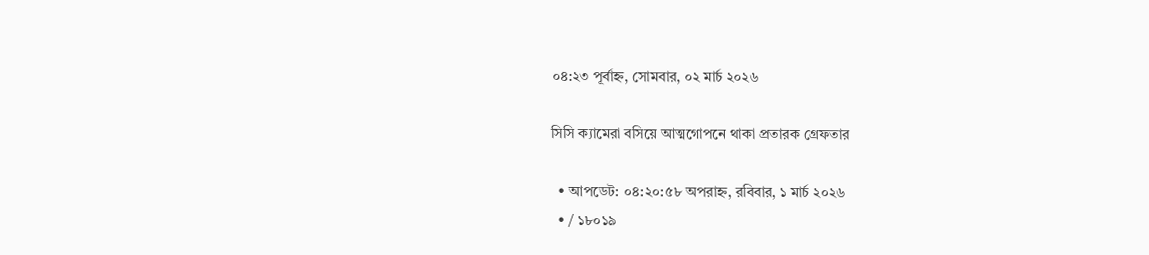০৪:২৩ পূর্বাহ্ন, সোমবার, ০২ মার্চ ২০২৬

সিসি ক্যামেরা বসিয়ে আত্মগোপনে থাকা প্রতারক গ্রেফতার

  • আপডেট: ০৪:২০:৫৮ অপরাহ্ন, রবিবার, ১ মার্চ ২০২৬
  • / ১৮০১৯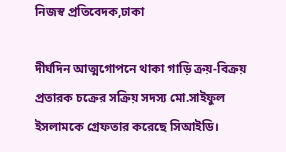নিজস্ব প্রতিবেদক,ঢাকা

দীর্ঘদিন আত্মগোপনে থাকা গাড়ি ক্রয়-বিক্রয় প্রতারক চক্রের সক্রিয় সদস্য মো.সাইফুল ইসলামকে গ্রেফতার করেছে সিআইডি।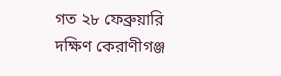গত ২৮ ফেব্রুয়ারি দক্ষিণ কেরাণীগঞ্জ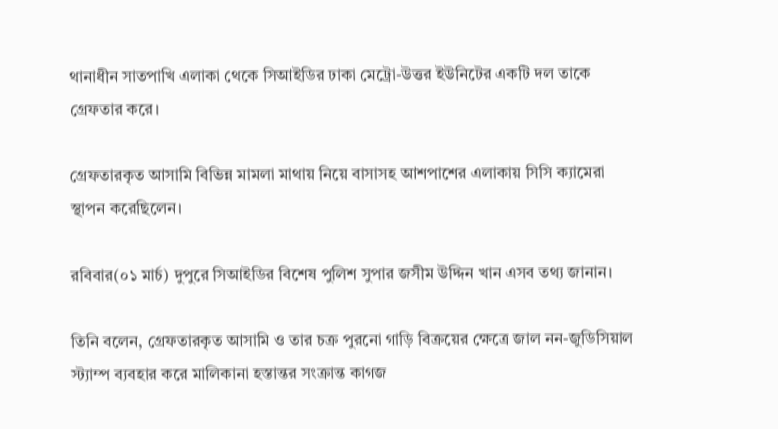থানাধীন সাতপাখি এলাকা থেকে সিআইডির ঢাকা মেট্রো-উত্তর ইউনিটের একটি দল তাকে গ্রেফতার করে।

গ্রেফতারকৃত আসামি বিভিন্ন মামলা মাথায় নিয়ে বাসাসহ আশপাশের এলাকায় সিসি ক্যামেরা স্থাপন করেছিলেন।

রবিবার(০১ মার্চ) দুপুরে সিআইডির বিশেষ পুলিশ সুপার জসীম উদ্দিন খান এসব তথ্য জানান।

তিনি বলেন, গ্রেফতারকৃত আসামি ও তার চক্র পুরনো গাড়ি বিক্রয়ের ক্ষেত্রে জাল নন-জুডিসিয়াল স্ট্যাম্প ব্যবহার করে মালিকানা হস্তান্তর সংক্রান্ত কাগজ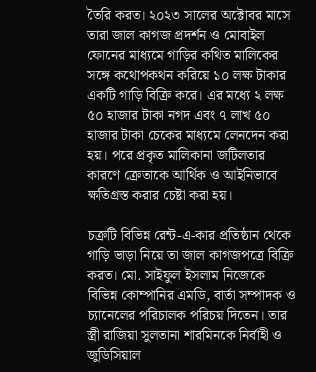তৈরি করত। ২০২৩ সালের অক্টোবর মাসে তারা জাল কাগজ প্রদর্শন ও মোবাইল ফোনের মাধ্যমে গাড়ির কথিত মালিকের সঙ্গে কথোপকথন করিয়ে ১০ লক্ষ টাকার একটি গাড়ি বিক্রি করে। এর মধ্যে ২ লক্ষ ৫০ হাজার টাকা নগদ এবং ৭ লাখ ৫০ হাজার টাকা চেকের মাধ্যমে লেনদেন করা হয়। পরে প্রকৃত মালিকানা জটিলতার কারণে ক্রেতাকে আর্থিক ও আইনিভাবে ক্ষতিগ্রস্ত করার চেষ্টা করা হয়।

চক্রটি বিভিন্ন রেন্ট-এ-কার প্রতিষ্ঠান থেকে গাড়ি ভাড়া নিয়ে তা জাল কাগজপত্রে বিক্রি করত। মো. সাইফুল ইসলাম নিজেকে বিভিন্ন কোম্পানির এমডি, বার্তা সম্পাদক ও চ্যানেলের পরিচালক পরিচয় দিতেন। তার স্ত্রী রাজিয়া সুলতানা শারমিনকে নির্বাহী ও জুডিসিয়াল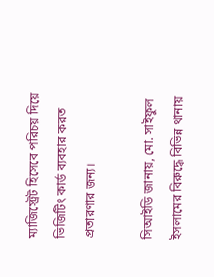ম্যাজিস্ট্রেট হিসেবে পরিচয় দিয়ে ভিজিটিং কার্ড ব্যবহার করত প্রতারণার জন্য।

সিআইডি জানায়, মো. সাইফুল ইসলামের বিরুদ্ধে বিভিন্ন থানায়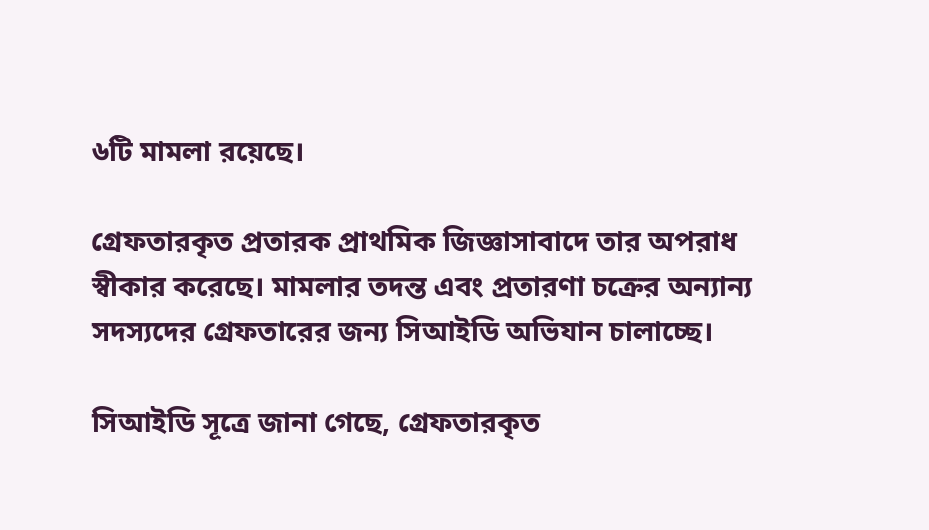৬টি মামলা রয়েছে।

গ্রেফতারকৃত প্রতারক প্রাথমিক জিজ্ঞাসাবাদে তার অপরাধ স্বীকার করেছে। মামলার তদন্ত এবং প্রতারণা চক্রের অন্যান্য সদস্যদের গ্রেফতারের জন্য সিআইডি অভিযান চালাচ্ছে।

সিআইডি সূত্রে জানা গেছে, গ্রেফতারকৃত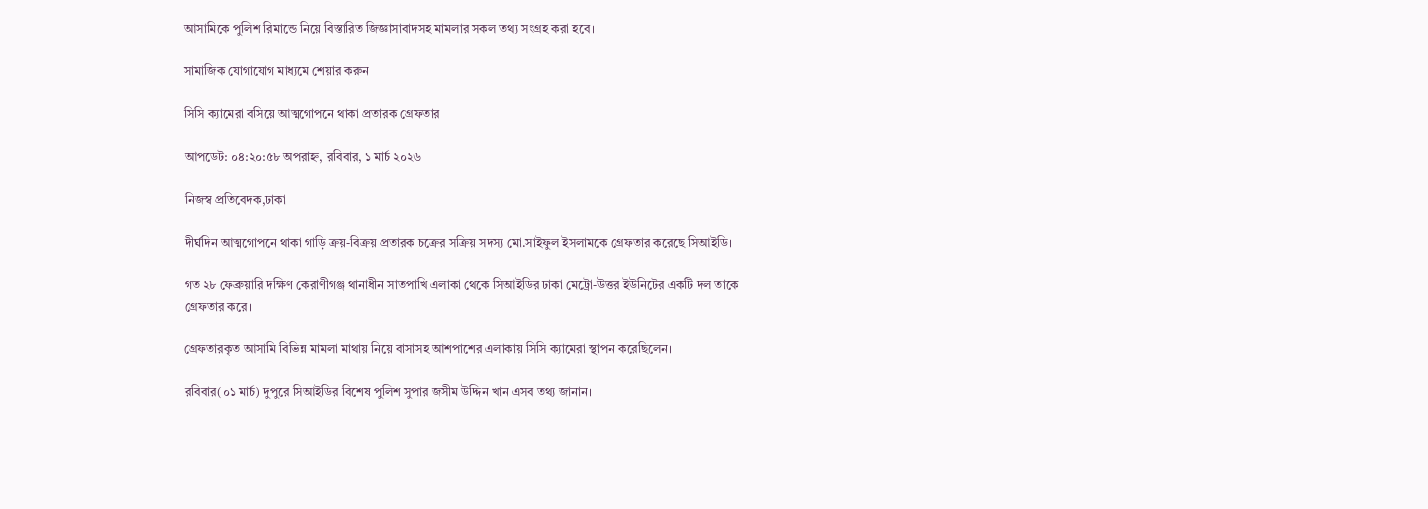আসামিকে পুলিশ রিমান্ডে নিয়ে বিস্তারিত জিজ্ঞাসাবাদসহ মামলার সকল তথ্য সংগ্রহ করা হবে।

সামাজিক যোগাযোগ মাধ্যমে শেয়ার করুন

সিসি ক্যামেরা বসিয়ে আত্মগোপনে থাকা প্রতারক গ্রেফতার

আপডেট: ০৪:২০:৫৮ অপরাহ্ন, রবিবার, ১ মার্চ ২০২৬

নিজস্ব প্রতিবেদক,ঢাকা

দীর্ঘদিন আত্মগোপনে থাকা গাড়ি ক্রয়-বিক্রয় প্রতারক চক্রের সক্রিয় সদস্য মো.সাইফুল ইসলামকে গ্রেফতার করেছে সিআইডি।

গত ২৮ ফেব্রুয়ারি দক্ষিণ কেরাণীগঞ্জ থানাধীন সাতপাখি এলাকা থেকে সিআইডির ঢাকা মেট্রো-উত্তর ইউনিটের একটি দল তাকে গ্রেফতার করে।

গ্রেফতারকৃত আসামি বিভিন্ন মামলা মাথায় নিয়ে বাসাসহ আশপাশের এলাকায় সিসি ক্যামেরা স্থাপন করেছিলেন।

রবিবার(০১ মার্চ) দুপুরে সিআইডির বিশেষ পুলিশ সুপার জসীম উদ্দিন খান এসব তথ্য জানান।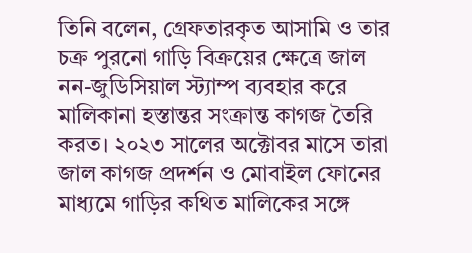তিনি বলেন, গ্রেফতারকৃত আসামি ও তার চক্র পুরনো গাড়ি বিক্রয়ের ক্ষেত্রে জাল নন-জুডিসিয়াল স্ট্যাম্প ব্যবহার করে মালিকানা হস্তান্তর সংক্রান্ত কাগজ তৈরি করত। ২০২৩ সালের অক্টোবর মাসে তারা জাল কাগজ প্রদর্শন ও মোবাইল ফোনের মাধ্যমে গাড়ির কথিত মালিকের সঙ্গে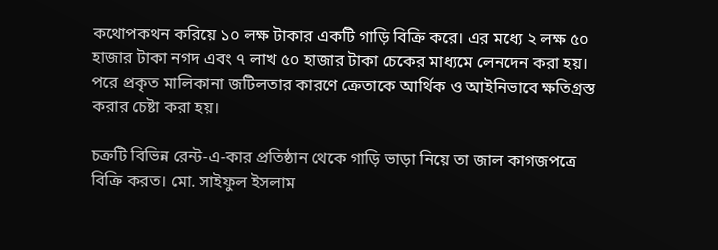কথোপকথন করিয়ে ১০ লক্ষ টাকার একটি গাড়ি বিক্রি করে। এর মধ্যে ২ লক্ষ ৫০ হাজার টাকা নগদ এবং ৭ লাখ ৫০ হাজার টাকা চেকের মাধ্যমে লেনদেন করা হয়। পরে প্রকৃত মালিকানা জটিলতার কারণে ক্রেতাকে আর্থিক ও আইনিভাবে ক্ষতিগ্রস্ত করার চেষ্টা করা হয়।

চক্রটি বিভিন্ন রেন্ট-এ-কার প্রতিষ্ঠান থেকে গাড়ি ভাড়া নিয়ে তা জাল কাগজপত্রে বিক্রি করত। মো. সাইফুল ইসলাম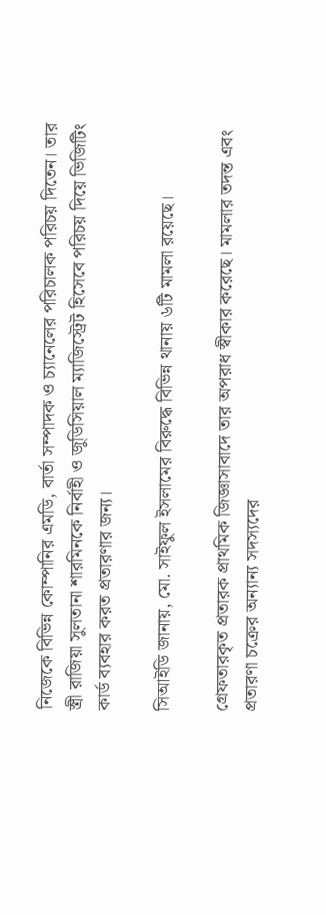নিজেকে বিভিন্ন কোম্পানির এমডি, বার্তা সম্পাদক ও চ্যানেলের পরিচালক পরিচয় দিতেন। তার স্ত্রী রাজিয়া সুলতানা শারমিনকে নির্বাহী ও জুডিসিয়াল ম্যাজিস্ট্রেট হিসেবে পরিচয় দিয়ে ভিজিটিং কার্ড ব্যবহার করত প্রতারণার জন্য।

সিআইডি জানায়, মো. সাইফুল ইসলামের বিরুদ্ধে বিভিন্ন থানায় ৬টি মামলা রয়েছে।

গ্রেফতারকৃত প্রতারক প্রাথমিক জিজ্ঞাসাবাদে তার অপরাধ স্বীকার করেছে। মামলার তদন্ত এবং প্রতারণা চক্রের অন্যান্য সদস্যদের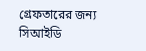গ্রেফতারের জন্য সিআইডি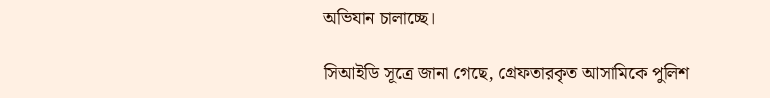অভিযান চালাচ্ছে।

সিআইডি সূত্রে জানা গেছে, গ্রেফতারকৃত আসামিকে পুলিশ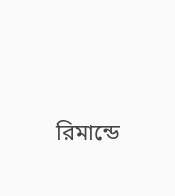রিমান্ডে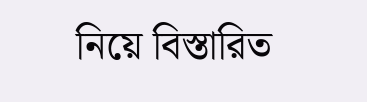নিয়ে বিস্তারিত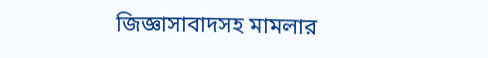জিজ্ঞাসাবাদসহ মামলার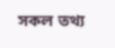সকল তথ্য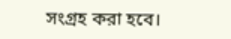সংগ্রহ করা হবে।